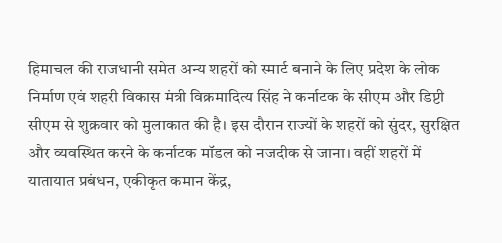हिमाचल की राजधानी समेत अन्य शहरों को स्मार्ट बनाने के लिए प्रदेश के लोक निर्माण एवं शहरी विकास मंत्री विक्रमादित्य सिंह ने कर्नाटक के सीएम और डिप्टी सीएम से शुक्रवार को मुलाकात की है। इस दौरान राज्यों के शहरों को सुंदर, सुरक्षित और व्यवस्थित करने के कर्नाटक मॉडल को नजदीक से जाना। वहीं शहरों में यातायात प्रबंधन, एकीकृत कमान केंद्र,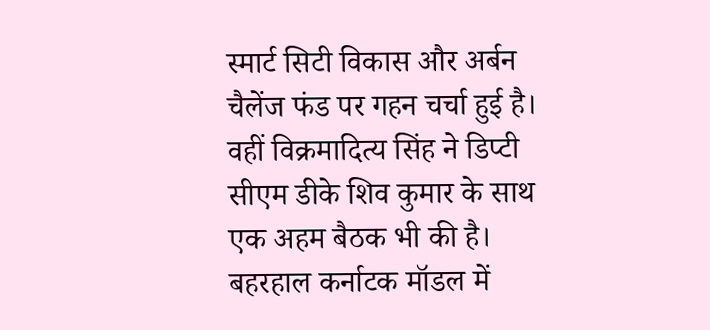स्मार्ट सिटी विकास और अर्बन चैलेंज फंड पर गहन चर्चा हुई है। वहीं विक्रमादित्य सिंह ने डिप्टी सीएम डीके शिव कुमार के साथ एक अहम बैठक भी की है। बहरहाल कर्नाटक मॉडल में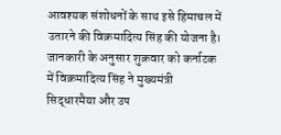आवश्यक संशोधनों के साथ इसे हिमाचल में उतारने की विक्रमादित्य सिंह की योजना है।
जानकारी के अनुसार शुक्रवार को कर्नाटक में विक्रमादित्य सिंह ने मुख्यमंत्री सिद्धारमैया और उप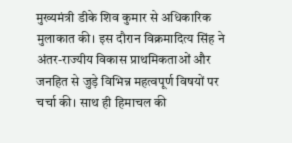मुख्यमंत्री डीके शिव कुमार से अधिकारिक मुलाकात की। इस दौरान विक्रमादित्य सिंह ने अंतर-राज्यीय विकास प्राथमिकताओं और जनहित से जुड़े विभिन्न महत्वपूर्ण विषयों पर चर्चा की। साथ ही हिमाचल की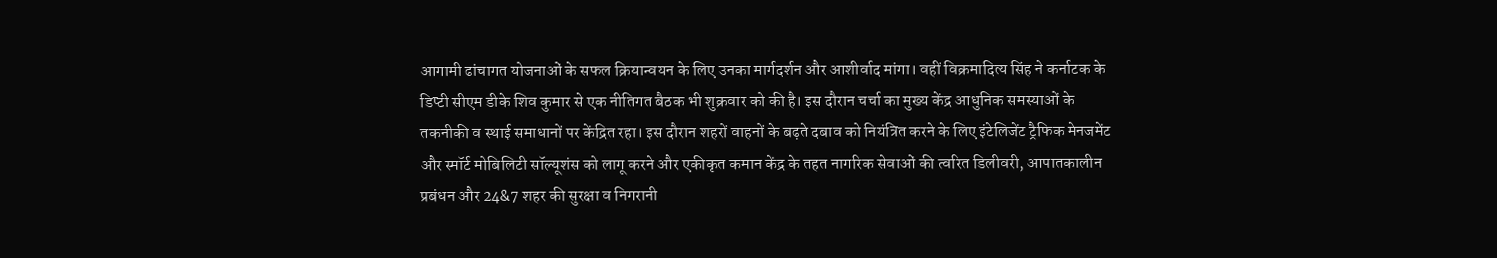आगामी ढांचागत योजनाओं के सफल क्रियान्वयन के लिए उनका मार्गदर्शन और आशीर्वाद मांगा। वहीं विक्रमादित्य सिंह ने कर्नाटक के डिप्टी सीएम डीके शिव कुमार से एक नीतिगत बैठक भी शुक्रवार को की है। इस दौरान चर्चा का मुख्य केंद्र आधुनिक समस्याओं के तकनीकी व स्थाई समाधानों पर केंद्रित रहा। इस दौरान शहरों वाहनों के बढ़ते दबाव को नियंत्रित करने के लिए इंटेलिजेंट ट्रैफिक मेनजमेंट और स्मॉर्ट मोबिलिटी सॉल्यूशंस को लागू करने और एकीकृत कमान केंद्र के तहत नागरिक सेवाओं की त्वरित डिलीवरी, आपातकालीन प्रबंधन और 24&7 शहर की सुरक्षा व निगरानी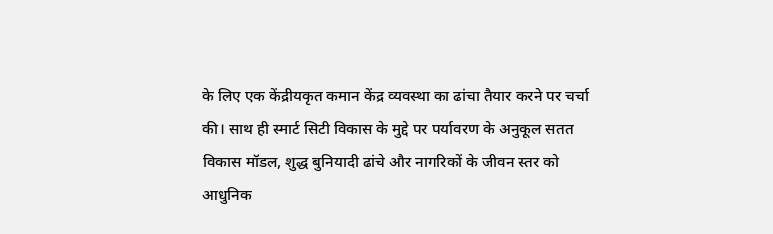के लिए एक केंद्रीयकृत कमान केंद्र व्यवस्था का ढांचा तैयार करने पर चर्चा की। साथ ही स्मार्ट सिटी विकास के मुद्दे पर पर्यावरण के अनुकूल सतत विकास मॉडल, शुद्ध बुनियादी ढांचे और नागरिकों के जीवन स्तर को आधुनिक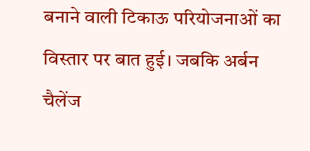बनाने वाली टिकाऊ परियोजनाओं का विस्तार पर बात हुई। जबकि अर्बन चैलेंज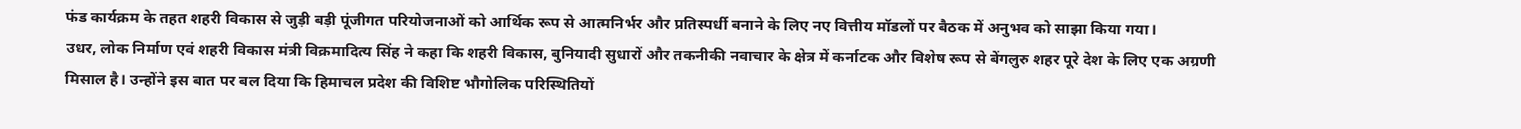फंड कार्यक्रम के तहत शहरी विकास से जुड़ी बड़ी पूंजीगत परियोजनाओं को आर्थिक रूप से आत्मनिर्भर और प्रतिस्पर्धी बनाने के लिए नए वित्तीय मॉडलों पर बैठक में अनुभव को साझा किया गया।
उधर, लोक निर्माण एवं शहरी विकास मंत्री विक्रमादित्य सिंह ने कहा कि शहरी विकास, बुनियादी सुधारों और तकनीकी नवाचार के क्षेत्र में कर्नाटक और विशेष रूप से बेंगलुरु शहर पूरे देश के लिए एक अग्रणी मिसाल है। उन्होंने इस बात पर बल दिया कि हिमाचल प्रदेश की विशिष्ट भौगोलिक परिस्थितियों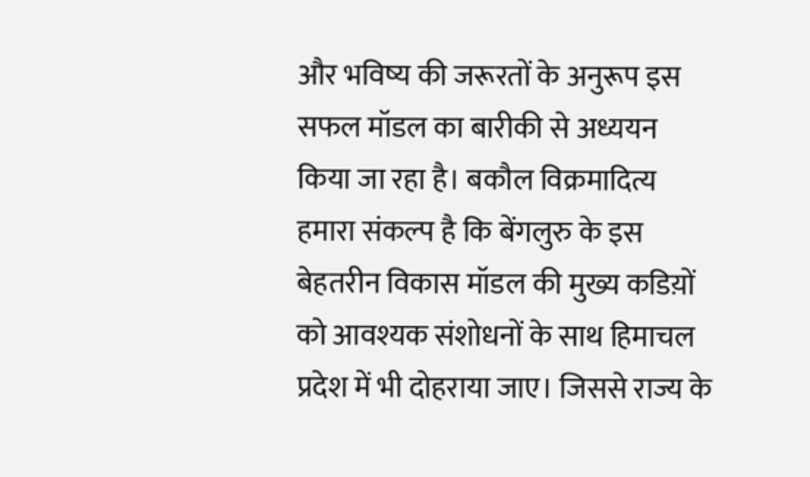और भविष्य की जरूरतों के अनुरूप इस सफल मॉडल का बारीकी से अध्ययन किया जा रहा है। बकौल विक्रमादित्य हमारा संकल्प है कि बेंगलुरु के इस बेहतरीन विकास मॉडल की मुख्य कडिय़ों को आवश्यक संशोधनों के साथ हिमाचल प्रदेश में भी दोहराया जाए। जिससे राज्य के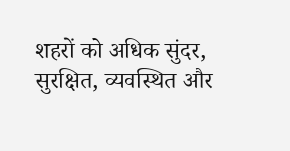शहरों को अधिक सुंदर, सुरक्षित, व्यवस्थित और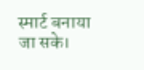स्मार्ट बनाया जा सके।